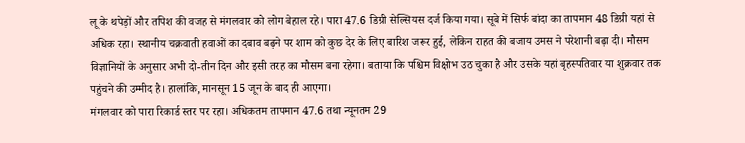लू के थपेड़ों और तपिश की वजह से मंगलवार को लोग बेहाल रहे। पारा 47.6 डिग्री सेल्सियस दर्ज किया गया। सूबे में सिर्फ बांदा का तापमान 48 डिग्री यहां से अधिक रहा। स्थानीय चक्रवाती हवाओं का दबाव बढ़ने पर शाम को कुछ देर के लिए बारिश जरूर हुई, लेकिन राहत की बजाय उमस ने परेशानी बढ़ा दी। मौसम विज्ञानियों के अनुसार अभी दो-तीन दिन और इसी तरह का मौसम बना रहेगा। बताया कि पश्चिम विक्षोभ उठ चुका है और उसके यहां बृहस्पतिवार या शुक्रवार तक पहुंचने की उम्मीद है। हालांकि, मानसून 15 जून के बाद ही आएगा।
मंगलवार को पारा रिकार्ड स्तर पर रहा। अधिकतम तापमान 47.6 तथा न्यूनतम 29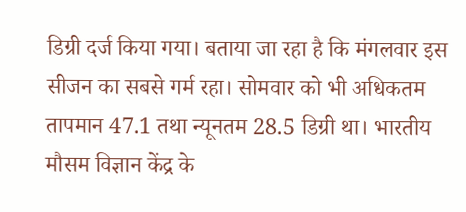डिग्री दर्ज किया गया। बताया जा रहा है कि मंगलवार इस सीजन का सबसे गर्म रहा। सोमवार को भी अधिकतम तापमान 47.1 तथा न्यूनतम 28.5 डिग्री था। भारतीय मौसम विज्ञान केंद्र के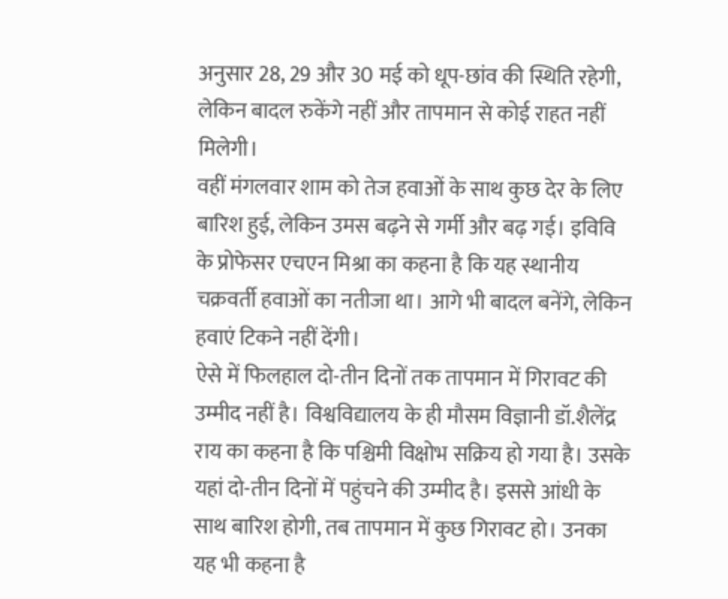अनुसार 28, 29 और 30 मई को धूप-छांव की स्थिति रहेगी, लेकिन बादल रुकेंगे नहीं और तापमान से कोई राहत नहीं मिलेगी।
वहीं मंगलवार शाम को तेज हवाओं के साथ कुछ देर के लिए बारिश हुई, लेकिन उमस बढ़ने से गर्मी और बढ़ गई। इविवि के प्रोफेसर एचएन मिश्रा का कहना है कि यह स्थानीय चक्रवर्ती हवाओं का नतीजा था। आगे भी बादल बनेंगे, लेकिन हवाएं टिकने नहीं देंगी।
ऐसे में फिलहाल दो-तीन दिनों तक तापमान में गिरावट की उम्मीद नहीं है। विश्वविद्यालय के ही मौसम विज्ञानी डॉ.शैलेंद्र राय का कहना है कि पश्चिमी विक्षोभ सक्रिय हो गया है। उसके यहां दो-तीन दिनों में पहुंचने की उम्मीद है। इससे आंधी के साथ बारिश होगी, तब तापमान में कुछ गिरावट हो। उनका यह भी कहना है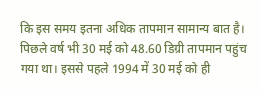कि इस समय इतना अधिक तापमान सामान्य बात है। पिछले वर्ष भी 30 मई को 48.60 डिग्री तापमान पहुंच गया था। इससे पहले 1994 में 30 मई को ही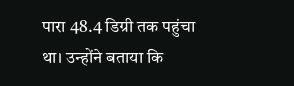पारा 48.4 डिग्री तक पहुंचा था। उन्होंने बताया कि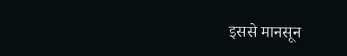इससे मानसून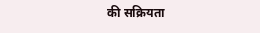की सक्रियता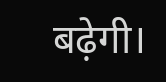बढ़ेगी।